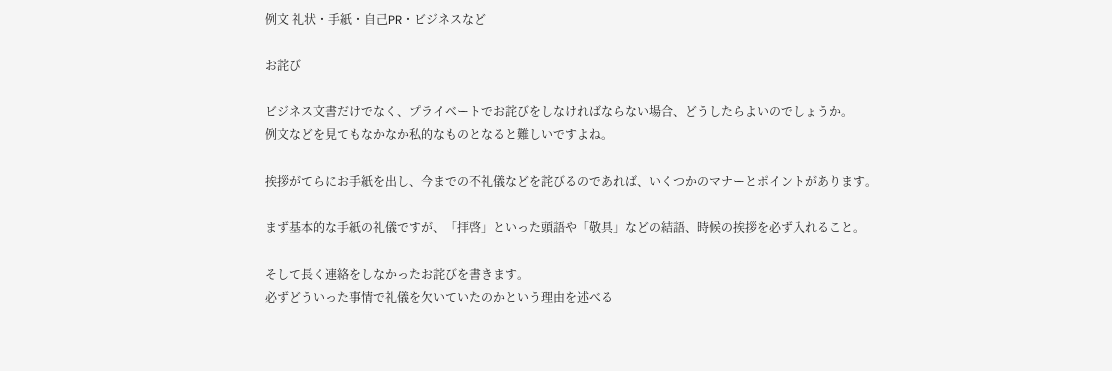例文 礼状・手紙・自己PR・ビジネスなど

お詫び

ビジネス文書だけでなく、プライベートでお詫びをしなければならない場合、どうしたらよいのでしょうか。
例文などを見てもなかなか私的なものとなると難しいですよね。

挨拶がてらにお手紙を出し、今までの不礼儀などを詫びるのであれば、いくつかのマナーとポイントがあります。

まず基本的な手紙の礼儀ですが、「拝啓」といった頭語や「敬具」などの結語、時候の挨拶を必ず入れること。

そして長く連絡をしなかったお詫びを書きます。
必ずどういった事情で礼儀を欠いていたのかという理由を述べる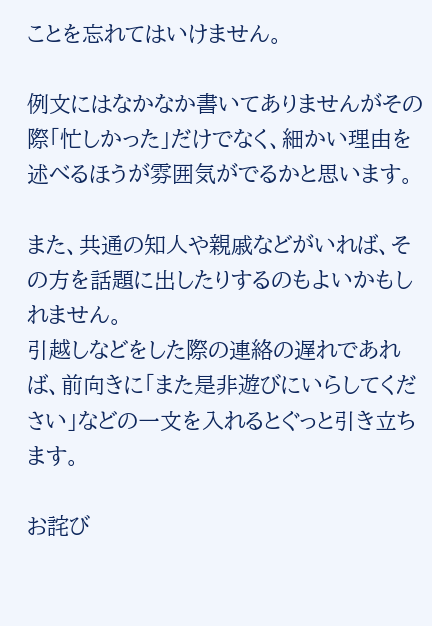ことを忘れてはいけません。

例文にはなかなか書いてありませんがその際「忙しかった」だけでなく、細かい理由を述べるほうが雰囲気がでるかと思います。

また、共通の知人や親戚などがいれば、その方を話題に出したりするのもよいかもしれません。
引越しなどをした際の連絡の遅れであれば、前向きに「また是非遊びにいらしてください」などの一文を入れるとぐっと引き立ちます。

お詫び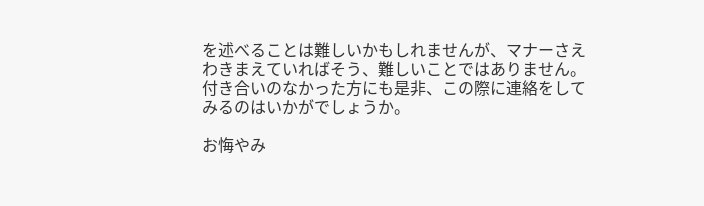を述べることは難しいかもしれませんが、マナーさえわきまえていればそう、難しいことではありません。
付き合いのなかった方にも是非、この際に連絡をしてみるのはいかがでしょうか。

お悔やみ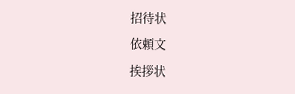招待状
依頼文
挨拶状